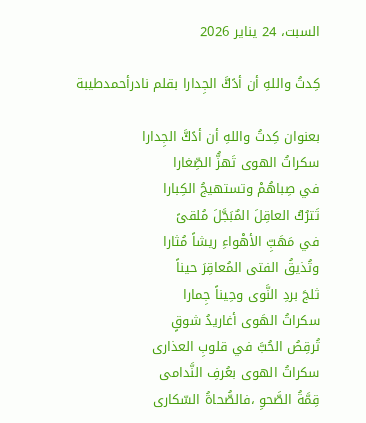السبت، 24 يناير 2026

كِدتُ واللهِ أن أدًكَّ الجِدارا بقلم نادرأحمدطيبة

بعنوان كِدتُ واللهِ أن أدًكَّ الجِدارا
سكراتُ الهوى تَهزُّ الصِّغارا
في صِباهُمْ وتستهيجُ الكِبارا
تَترُكُ العاقِلَ المٌبَجَّلَ مُلقىً
في مَهَبِّ الأهْواءِ ريشاً مُثارا
وتُذيقُ الفتى المُعاقِرَ حيناً
ثلجَ بردِ النَّوى وحِيناً جِمارا
سكراتُ الهَوى أغاريدُ شوقٍ
تُرقِصُ الحُبَّ في قلوبِ العذارى
سكراتُ الهوى بعُرفِ النَّدامى
قِمَّةُ الصَّحوِ ،فالصُّحاةُ السّكارى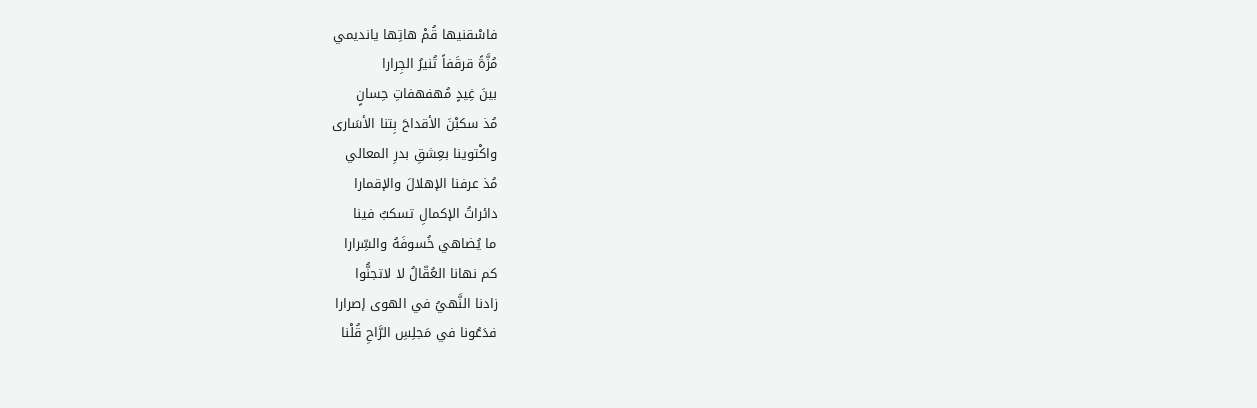فاسْقنيها قُمْ هاتِها يانديمي
مُزَّةً قرقَفاً تُنيرُ الجِرارا
بينَ غِيدٍ مُهفهفاتِ حِسانٍ
مُذ سكبْنَ الأقداحَ بِتنا الأسَارى
واكْتوينا بعِشقِ بدرِ المعالي
مُذ عرفنا الإهلالَ والإقمارا
دائراتُ الإكمالِ تسكبُ فينا
ما يُضاهي خُسوفَهُ والسِّرارا
كم نهانا العُقّالُ لا لاتجنُّوا
زادنا النَّهيُ في الهوى إصرارا
فدَعُونا في مَجلِسِ الرَّاحِ قُلْنا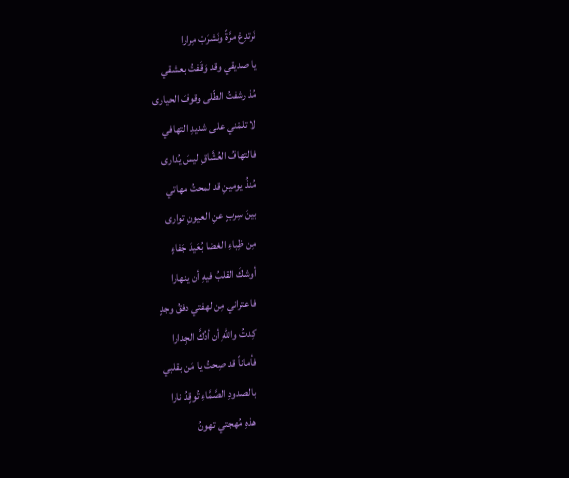نَرتدِعْ مرَّةً ونَشرَبْ مِرارا
يا صديقي وقد وَقَفتُ بعشقي
مُذ رشفتُ الطّلى وقوفَ الحيارى
لا تلمْني على شديدِ التهافي
فالتهافُ العُشَّاقِ ليسَ يُدارى
مُنذُ يومينِ قد لمحتُ مهاتي
بينَ سِربٍ عنِ العيونِ توارى
مِن ظِباءِ الغضا بُعَيدَ جَفاءٍ
أوشكَ القلبُ فيهِ أن ينهارا
فاعتراني مِن لهفتي دفقُ وجدٍ
كِدتُ واللهِ أن أدُكَّ الجِدارا
فأماناً قد صِحتُ يا مَن بقلبي
بالصدودِ الصَّمَّاءِ تُوقٍدُ نارا
هذهِ مُهجتي تهونُ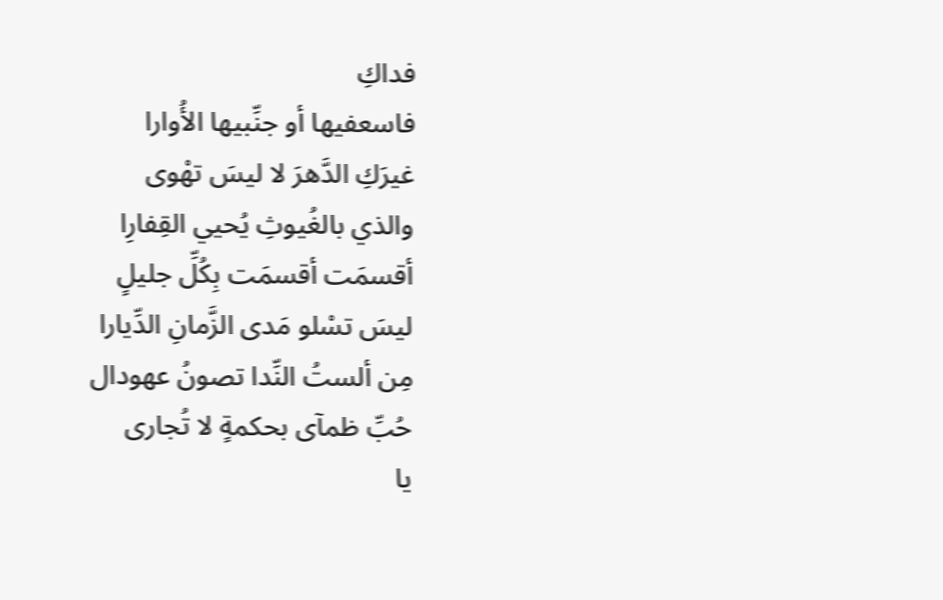فداكِ
فاسعفيها أو جنِّبيها الأُوارا
غيرَكِ الدَّهرَ لا ليسَ تهْوى
والذي بالغُيوثِ يُحيي القِفارِا
أقسمَت أقسمَت بِكُلِّ جليلٍ
ليسَ تسْلو مَدى الزَّمانِ الدِّيارا
مِن ألستُ النِّدا تصونُ عهودال
حُبِّ ظمآى بحكمةٍ لا تُجارى
يا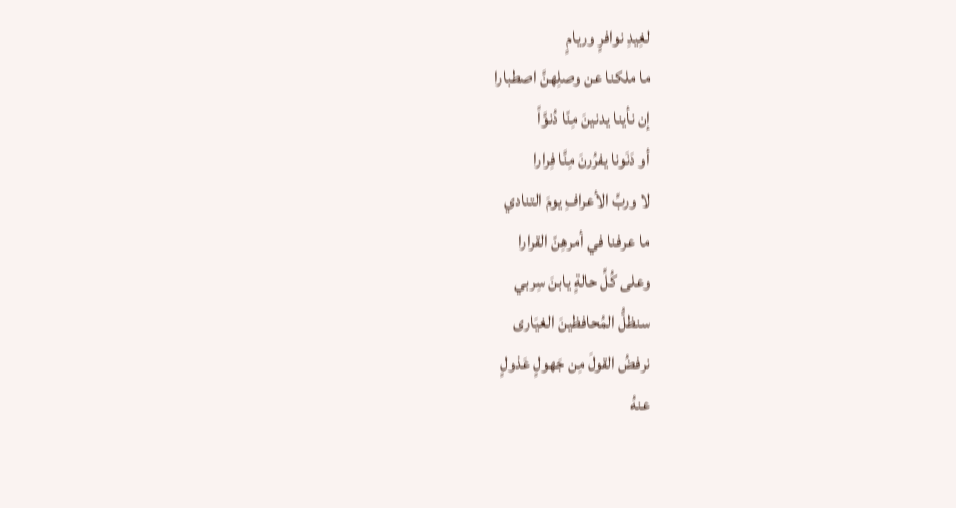لغِيدِ نوافرٍ وريامٍ
ما ملكنا عن وصلِهنَّ اصطبارا
إن نأينا يدنينَ مِنّا دُنوَّاً
أو دَنَونا يفرُرنَ مِنَّا فِرارا
لا وربِّ الأعرافِ يومَ التنادي
ما عرفنا في أمرهِنّ القرارا
وعلى كُلِّ حالةٍ يابنَ سِربي
سنظلُّ المُحافظينَ الغيَارى
نرفضُ القولَ مِن جَهولٍ عَذولٍ
عنهُ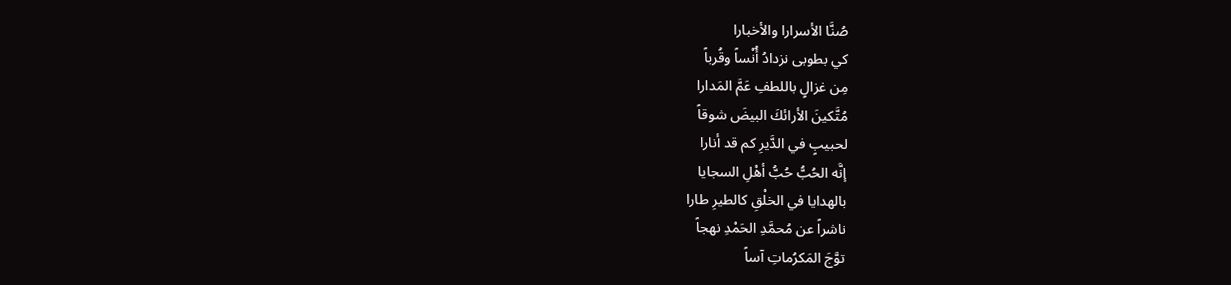صُنَّا الأسرارا والأخبارا
كي بطوبى نزدادُ أُنْساً وقُرباً
مِن غزالٍ باللطفِ عَمَّ المَدارا
مُتَّكينَ الأرائكَ البيضَ شوقاً
لحبيبٍ في الدَّيرِ كم قد أنارا
إنَّه الحُبُّ حُبُّ أهْلِ السجايا
بالهدايا في الخلْقِ كالطيرِ طارا
ناشراً عن مُحمَّدِ الحَمْدِ نهجاً
توَّجَ المَكرُماتِ آساً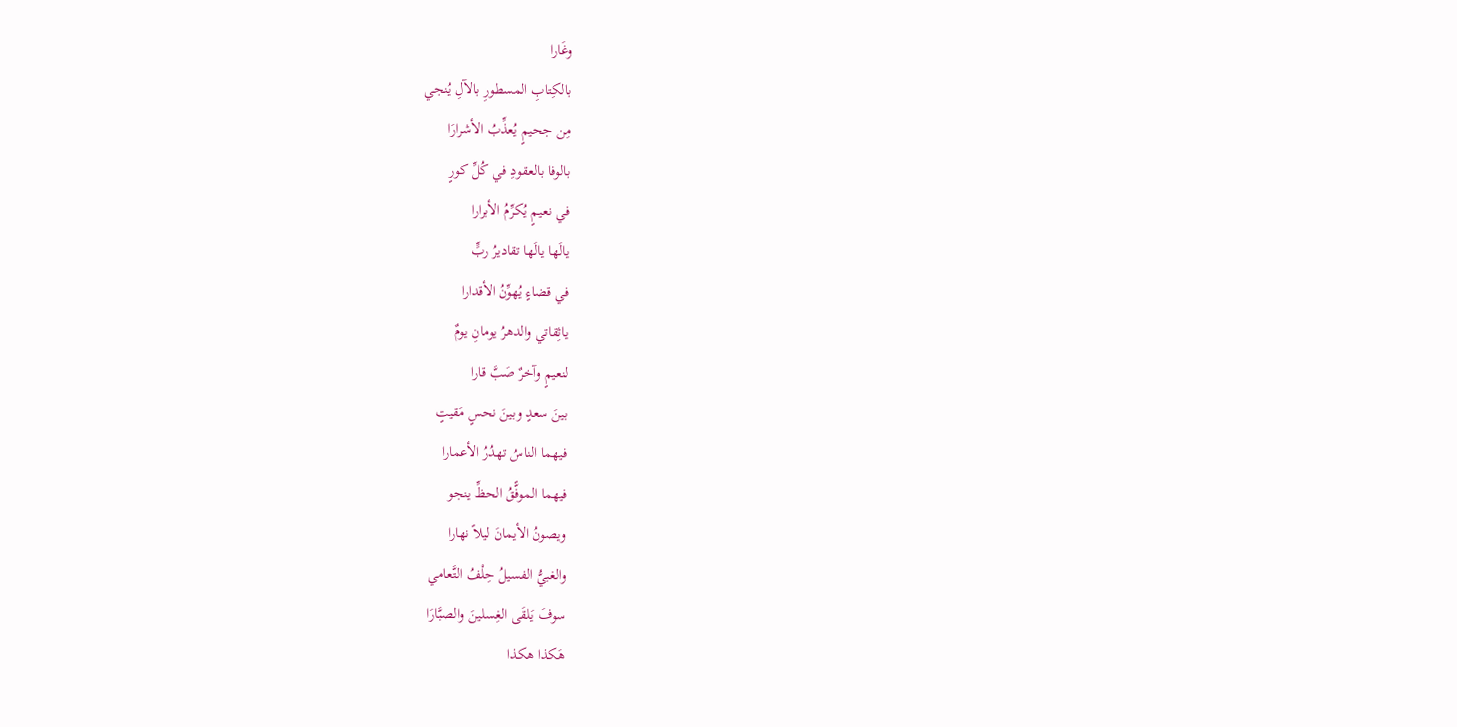وغَارا
بالكِتابِ المسطورِ بالآلِ يُنجي
مِن جحيمٍ يُعذِّبُ الأشرارَا
بالوفا بالعقودِ في كُلِّ كورٍ
في نعيمٍ يُكرِّمُ الأبرارا
يالَها يالَها تقاديرُ ربٍّ
في قضاءٍ يُهوِّنُ الأقدارا
ياثِقاتي والدهرُ يومانِ يومٌ
لنعيمٍ وآخرٌ صَبَّ قارا
بينَ سعدٍ وبينَ نحسٍ مَقيتٍ
فيهما الناسُ تهدُرُ الأعمارا
فيهما الموفًّقُ الحظِّ ينجو
ويصونُ الأيمانَ ليلاً نهارا
والغبيُّ الفسيلُ حِلْفُ التَّعامي
سوفَ يَلقَى الغِسلينَ والصبَّارَا
هَكذا هكذا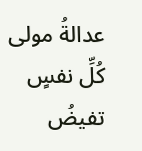عدالةُ مولى
كُلِّ نفسٍ تفيضُ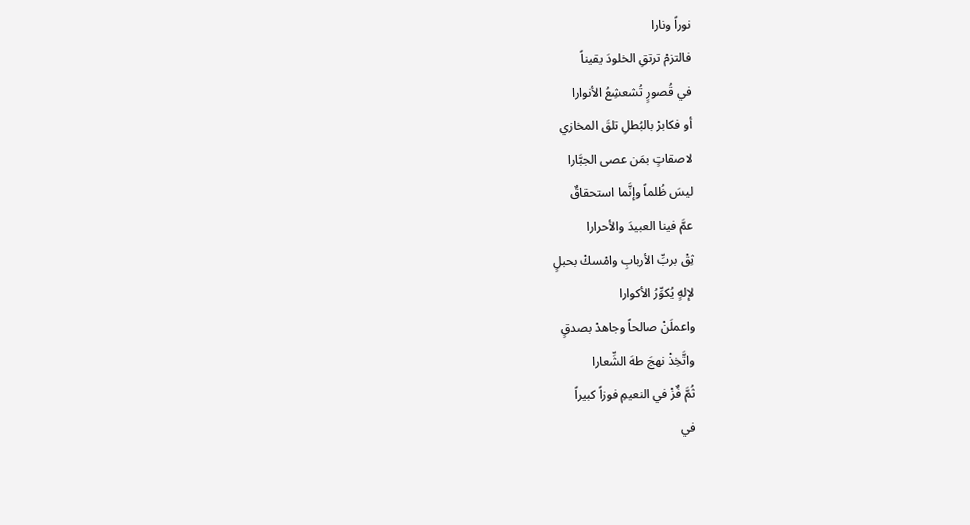نوراً ونارا
فالتزمْ ترتقِ الخلودَ يقيناً
في قُصورٍ تُشعشِعُ الأنوارا
أو فكابرْ بالبُطلِ تلقَ المخازي
لاصقاتٍ بمَن عصى الجبَّارا
ليسَ ظُلماً وإنَّما استحقاقٌ
عمَّ فينا العبيدَ والأحرارا
ثِقْ بربِّ الأربابِ وامْسكْ بحبلٍ
لإلهٍ يُكوِّرُ الأكوارا
واعملَنْ صالحاً وجاهدْ بصدقٍ
واتَّخِذْ نهجَ طهَ الشِّعارا
ثُمَّ فٌزْ في النعيمِ فوزاً كبيراً
في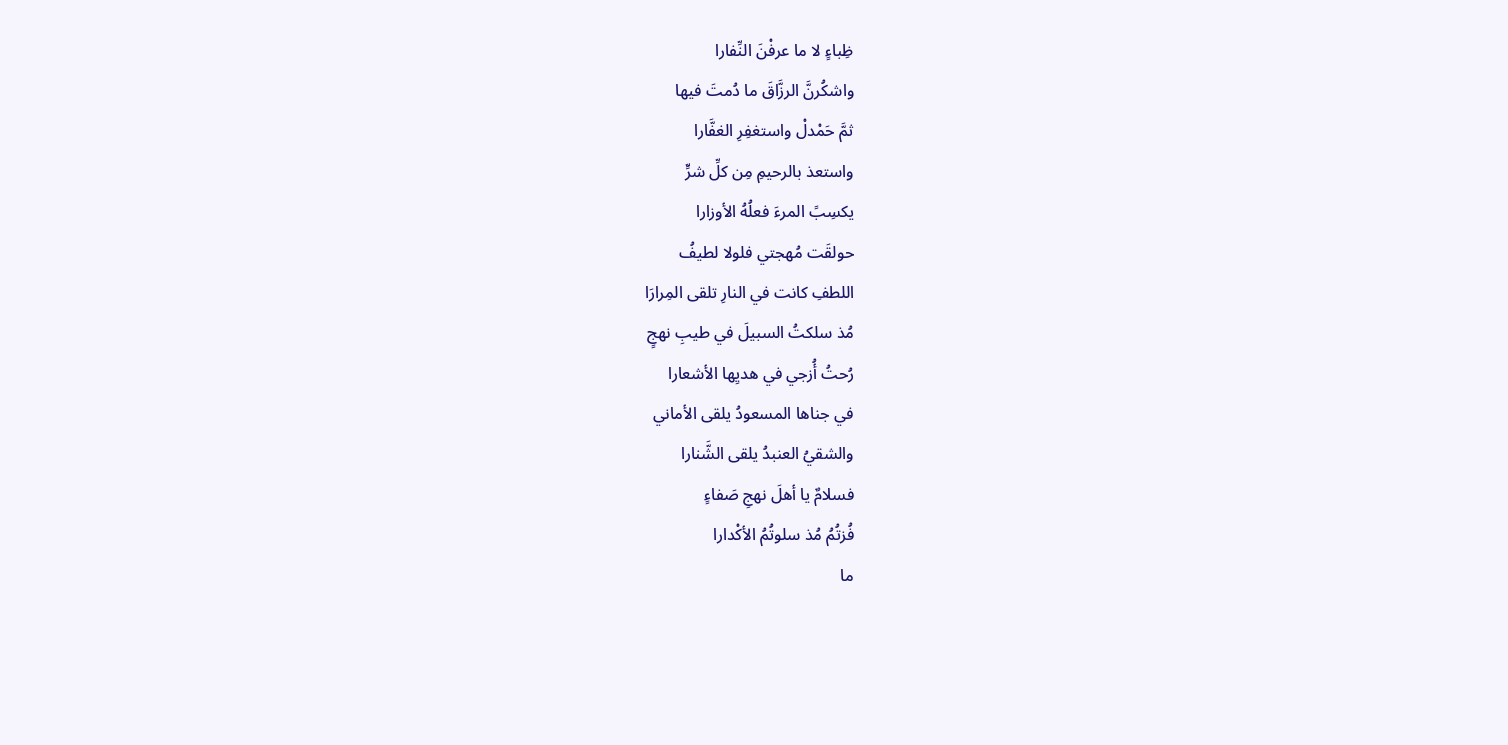ظِباءٍ لا ما عرفْنَ النِّفارا
واشكُرنَّ الرزَّاقَ ما دُمتَ فيها
ثمَّ حَمْدلْ واستغفِرِ الغفَّارا
واستعذ بالرحيمِ مِن كلِّ شرٍّ
يكسِبً المرءَ فعلُهُ الأوزارا
حولقَت مُهجتي فلولا لطيفُ
اللطفِ كانت في النارِ تلقى المِرارَا
مُذ سلكتُ السبيلَ في طيبِ نهجٍ
رُحتُ أُزجي في هديِها الأشعارا
في جناها المسعودُ يلقى الأماني
والشقيُ العنبدُ يلقى الشَّنارا
فسلامٌ يا أهلَ نهجِ صَفاءٍ
فُزتُمُ مُذ سلوتُمُ الأكْدارا
ما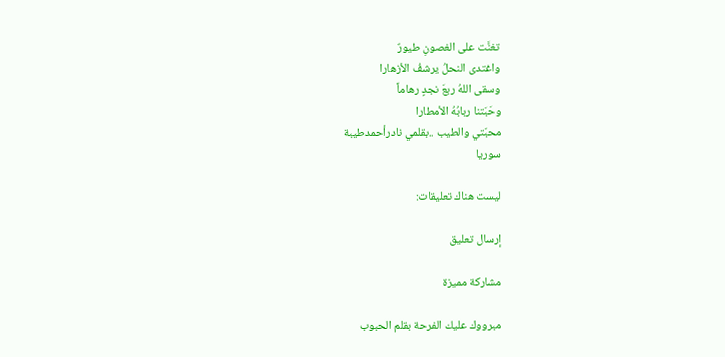تغنَّت على الغصونِ طيورٌ
واغتدى النحلُ يرشفُ الأزهارا
وسقى اللهُ ربعَ نجدٍ رهاماً
وحَبَتنا ربابُهُ الأمطارا
محبّتي والطيب ..بقلمي نادرأحمدطيبة
سوريا

ليست هناك تعليقات:

إرسال تعليق

مشاركة مميزة

مبرووك عليك الفرحة بقلم الحبوب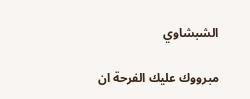الشبشاوي

مبرووك عليك الفرحة ان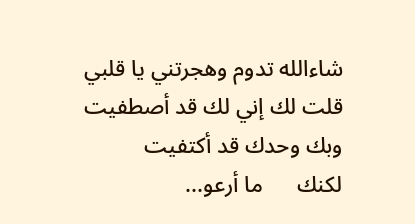شاءالله تدوم وهجرتني يا قلبي    قلت لك إني لك قد أصطفيت        وبك وحدك قد أكتفيت                    لكنك      ما أرعو...